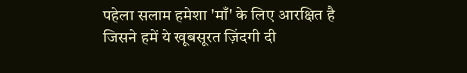पहेला सलाम हमेशा 'माँ' के लिए आरक्षित है
जिसने हमें ये खूबसूरत ज़िंदगी दी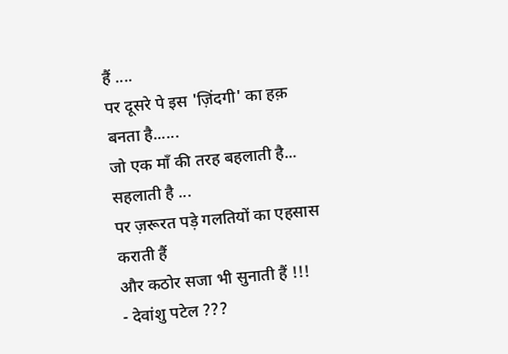हैं ....
पर दूसरे पे इस 'ज़िंदगी' का हक़ बनता है......
जो एक माँ की तरह बहलाती है... सहलाती है ...
पर ज़रूरत पड़े गलतियों का एहसास कराती हैं
और कठोर सजा भी सुनाती हैं !!!
- देवांशु पटेल ???